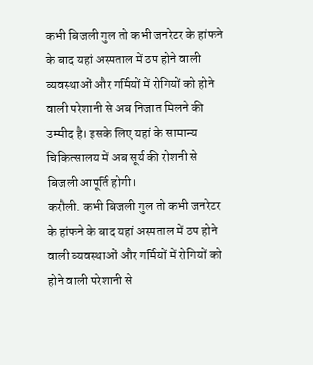कभी बिजली गुल तो कभी जनरेटर के हांफने के बाद यहां अस्पताल में ठप होने वाली व्यवस्थाओं और गर्मियों में रोगियों को होने वाली परेशानी से अब निजात मिलने की उम्मीद है। इसके लिए यहां के सामान्य चिकित्सालय में अब सूर्य की रोशनी से बिजली आपूर्ति होगी।
करौली. कभी बिजली गुल तो कभी जनरेटर के हांफने के बाद यहां अस्पताल में ठप होने वाली व्यवस्थाओं और गर्मियों में रोगियों को होने वाली परेशानी से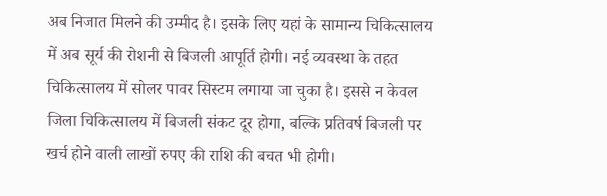अब निजात मिलने की उम्मीद है। इसके लिए यहां के सामान्य चिकित्सालय में अब सूर्य की रोशनी से बिजली आपूर्ति होगी। नई व्यवस्था के तहत चिकित्सालय में सोलर पावर सिस्टम लगाया जा चुका है। इससे न केवल जिला चिकित्सालय में बिजली संकट दूर होगा, बल्कि प्रतिवर्ष बिजली पर खर्च होने वाली लाखों रुपए की राशि की बचत भी होगी।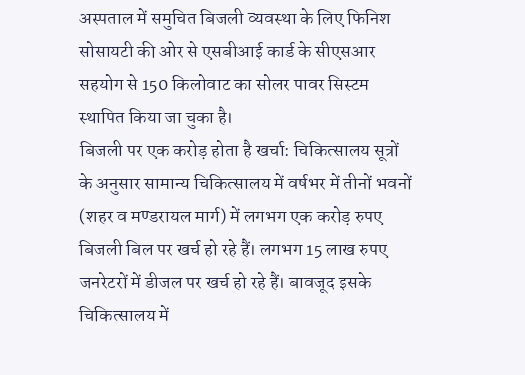अस्पताल में समुचित बिजली व्यवस्था के लिए फिनिश सोसायटी की ओर से एसबीआई कार्ड के सीएसआर सहयोग से 150 किलोवाट का सोलर पावर सिस्टम स्थापित किया जा चुका है।
बिजली पर एक करोड़ होता है खर्चा: चिकित्सालय सूत्रों के अनुसार सामान्य चिकित्सालय में वर्षभर में तीनों भवनों (शहर व मण्डरायल मार्ग) में लगभग एक करोड़ रुपए बिजली बिल पर खर्च हो रहे हैं। लगभग 15 लाख रुपए जनरेटरों में डीजल पर खर्च हो रहे हैं। बावजूद इसके चिकित्सालय में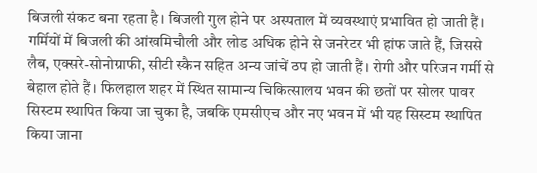बिजली संकट बना रहता है। बिजली गुल होने पर अस्पताल में व्यवस्थाएं प्रभावित हो जाती हैं। गर्मियों में बिजली की आंखमिचौली और लोड अधिक होने से जनरेटर भी हांफ जाते हैं, जिससे लैब, एक्सरे-सोनोग्राफी, सीटी स्कैन सहित अन्य जांचें ठप हो जाती हैं। रोगी और परिजन गर्मी से बेहाल होते हैं। फिलहाल शहर में स्थित सामान्य चिकित्सालय भवन की छतों पर सोलर पावर सिस्टम स्थापित किया जा चुका है, जबकि एमसीएच और नए भवन में भी यह सिस्टम स्थापित किया जाना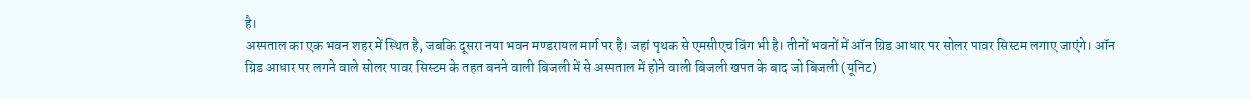है।
अस्पताल का एक भवन शहर में स्थित है, जबकि दूसरा नया भवन मण्डरायल मार्ग पर है। जहां पृथक से एमसीएच विंग भी है। तीनों भवनों में ऑन ग्रिड आधार पर सोलर पावर सिस्टम लगाए जाएंगे। ऑन ग्रिड आधार पर लगने वाले सोलर पावर सिस्टम के तहत बनने वाली बिजली में से अस्पताल में होने वाली बिजली खपत के बाद जो बिजली (यूनिट)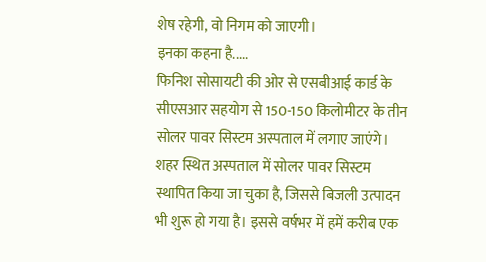शेष रहेगी, वो निगम को जाएगी।
इनका कहना है.....
फिनिश सोसायटी की ओर से एसबीआई कार्ड के सीएसआर सहयोग से 150-150 किलोमीटर के तीन सोलर पावर सिस्टम अस्पताल में लगाए जाएंगे। शहर स्थित अस्पताल में सोलर पावर सिस्टम स्थापित किया जा चुका है, जिससे बिजली उत्पादन भी शुरू हो गया है। इससे वर्षभर में हमें करीब एक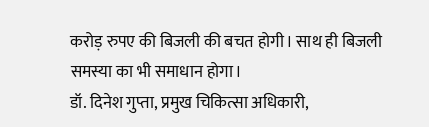करोड़ रुपए की बिजली की बचत होगी। साथ ही बिजली समस्या का भी समाधान होगा।
डॉ. दिनेश गुप्ता, प्रमुख चिकित्सा अधिकारी,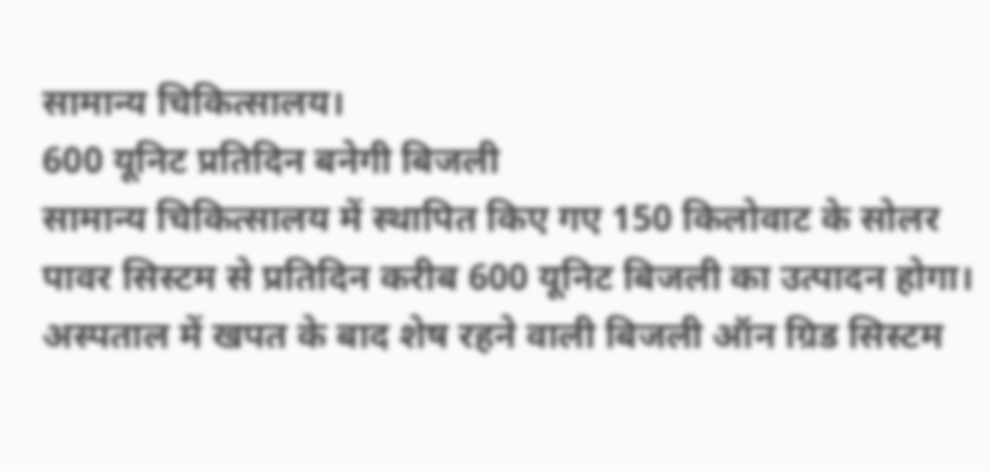सामान्य चिकित्सालय।
600 यूनिट प्रतिदिन बनेगी बिजली
सामान्य चिकित्सालय में स्थापित किए गए 150 किलोवाट के सोलर पावर सिस्टम से प्रतिदिन करीब 600 यूनिट बिजली का उत्पादन होगा। अस्पताल में खपत के बाद शेष रहने वाली बिजली ऑन ग्रिड सिस्टम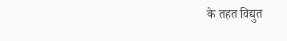के तहत विद्युत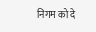निगम को दे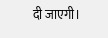दी जाएगी।